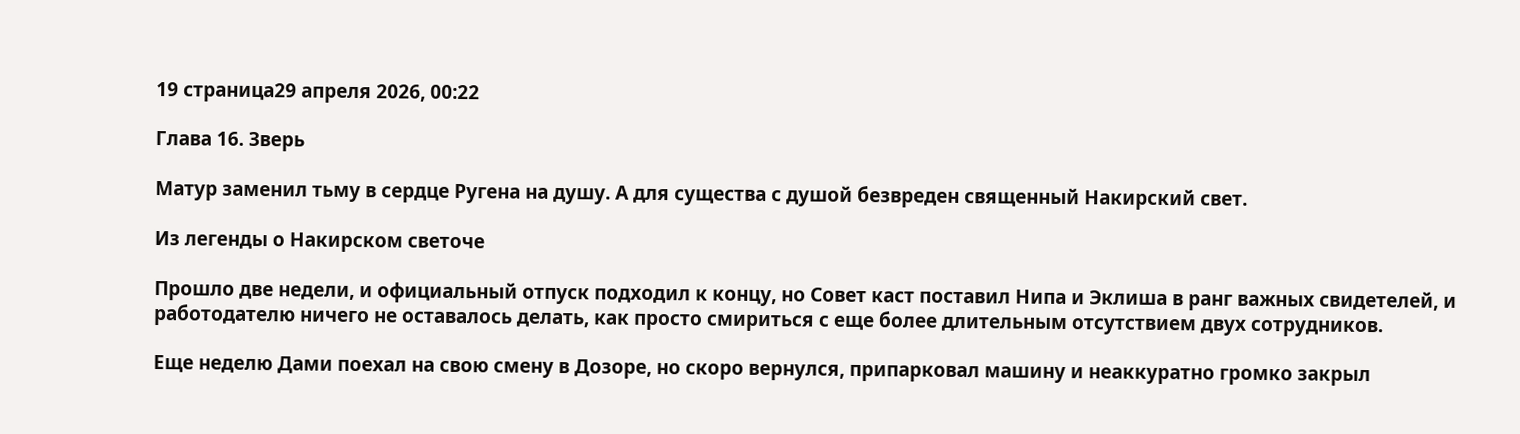19 страница29 апреля 2026, 00:22

Глава 16. Зверь

Матур заменил тьму в сердце Ругена на душу. А для существа с душой безвреден священный Накирский свет.

Из легенды о Накирском светоче

Прошло две недели, и официальный отпуск подходил к концу, но Совет каст поставил Нипа и Эклиша в ранг важных свидетелей, и работодателю ничего не оставалось делать, как просто смириться с еще более длительным отсутствием двух сотрудников.

Еще неделю Дами поехал на свою смену в Дозоре, но скоро вернулся, припарковал машину и неаккуратно громко закрыл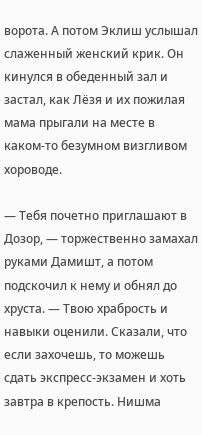ворота. А потом Эклиш услышал слаженный женский крик. Он кинулся в обеденный зал и застал, как Лёзя и их пожилая мама прыгали на месте в каком-то безумном визгливом хороводе.

— Тебя почетно приглашают в Дозор, — торжественно замахал руками Дамишт, а потом подскочил к нему и обнял до хруста. — Твою храбрость и навыки оценили. Сказали, что если захочешь, то можешь сдать экспресс-экзамен и хоть завтра в крепость. Нишма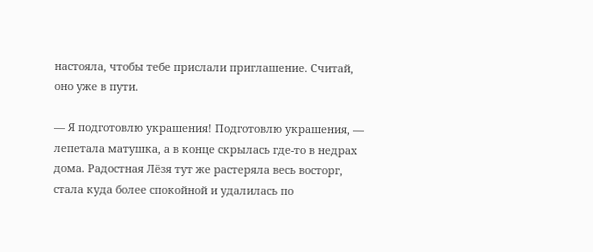настояла, чтобы тебе прислали приглашение. Считай, оно уже в пути.

— Я подготовлю украшения! Подготовлю украшения, — лепетала матушка, а в конце скрылась где-то в недрах дома. Радостная Лёзя тут же растеряла весь восторг, стала куда более спокойной и удалилась по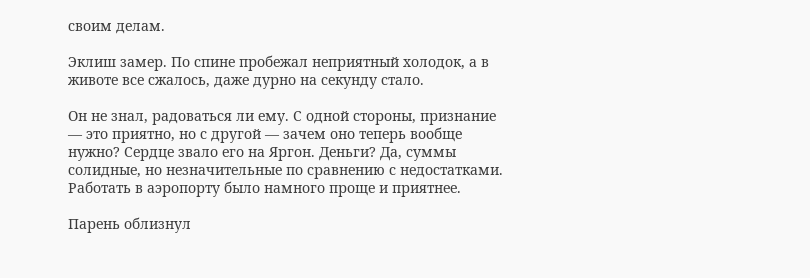своим делам.

Эклиш замер. По спине пробежал неприятный холодок, а в животе все сжалось, даже дурно на секунду стало.

Он не знал, радоваться ли ему. С одной стороны, признание — это приятно, но с другой — зачем оно теперь вообще нужно? Сердце звало его на Яргон. Деньги? Да, суммы солидные, но незначительные по сравнению с недостатками. Работать в аэропорту было намного проще и приятнее.

Парень облизнул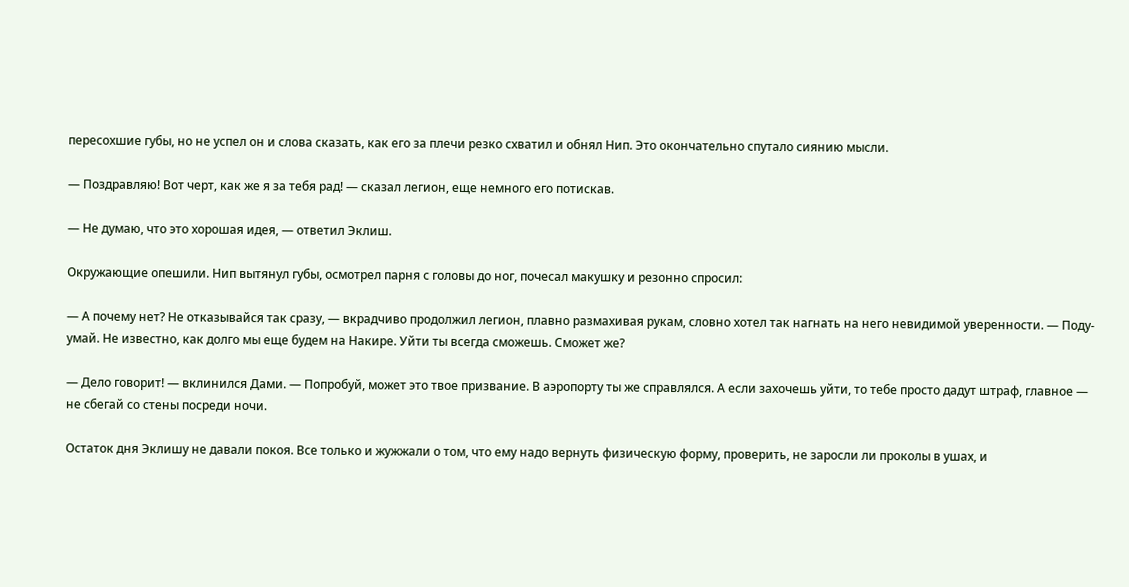пересохшие губы, но не успел он и слова сказать, как его за плечи резко схватил и обнял Нип. Это окончательно спутало сиянию мысли.

— Поздравляю! Вот черт, как же я за тебя рад! — сказал легион, еще немного его потискав.

— Не думаю, что это хорошая идея, — ответил Эклиш.

Окружающие опешили. Нип вытянул губы, осмотрел парня с головы до ног, почесал макушку и резонно спросил:

— А почему нет? Не отказывайся так сразу, — вкрадчиво продолжил легион, плавно размахивая рукам, словно хотел так нагнать на него невидимой уверенности. — Поду-умай. Не известно, как долго мы еще будем на Накире. Уйти ты всегда сможешь. Сможет же?

— Дело говорит! — вклинился Дами. — Попробуй, может это твое призвание. В аэропорту ты же справлялся. А если захочешь уйти, то тебе просто дадут штраф, главное — не сбегай со стены посреди ночи.

Остаток дня Эклишу не давали покоя. Все только и жужжали о том, что ему надо вернуть физическую форму, проверить, не заросли ли проколы в ушах, и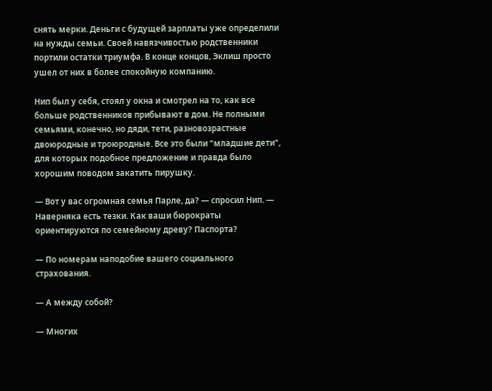снять мерки. Деньги с будущей зарплаты уже определили на нужды семьи. Своей навязчивостью родственники портили остатки триумфа. В конце концов, Эклиш просто ушел от них в более спокойную компанию.

Нип был у себя, стоял у окна и смотрел на то, как все больше родственников прибывают в дом. Не полными семьями, конечно, но дяди, тети, разновозрастные двоюродные и троюродные. Все это были "младшие дети", для которых подобное предложение и правда было хорошим поводом закатить пирушку.

— Вот у вас огромная семья Парле, да? — спросил Нип. — Наверняка есть тезки. Как ваши бюрократы ориентируются по семейному древу? Паспорта?

— По номерам наподобие вашего социального страхования.

— А между собой?

— Многих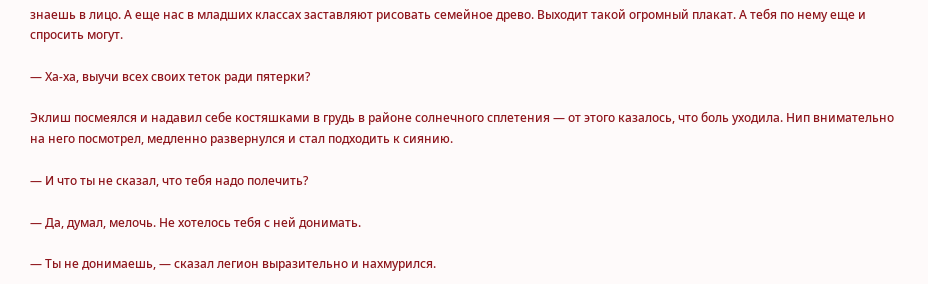знаешь в лицо. А еще нас в младших классах заставляют рисовать семейное древо. Выходит такой огромный плакат. А тебя по нему еще и спросить могут.

— Ха-ха, выучи всех своих теток ради пятерки?

Эклиш посмеялся и надавил себе костяшками в грудь в районе солнечного сплетения — от этого казалось, что боль уходила. Нип внимательно на него посмотрел, медленно развернулся и стал подходить к сиянию.

— И что ты не сказал, что тебя надо полечить?

— Да, думал, мелочь. Не хотелось тебя с ней донимать.

— Ты не донимаешь, — сказал легион выразительно и нахмурился.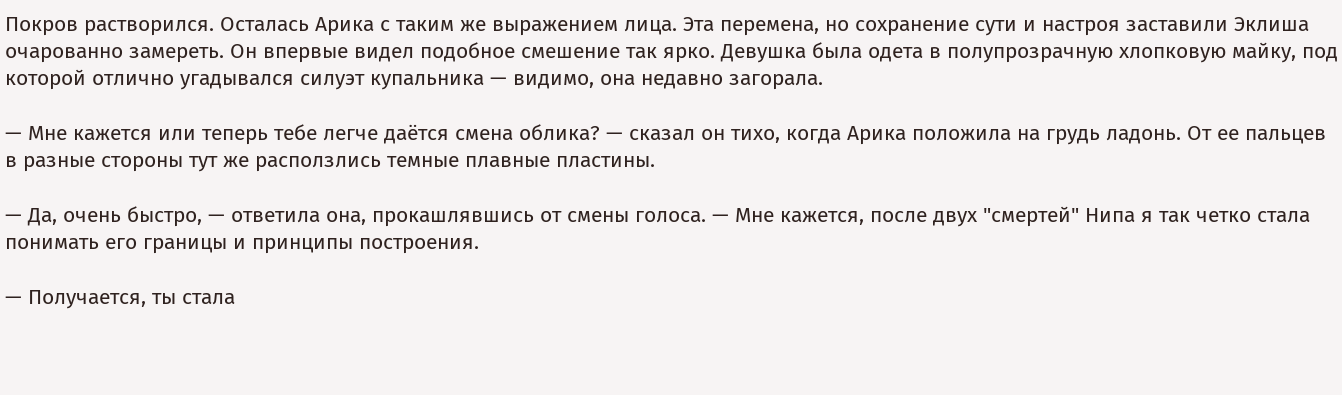Покров растворился. Осталась Арика с таким же выражением лица. Эта перемена, но сохранение сути и настроя заставили Эклиша очарованно замереть. Он впервые видел подобное смешение так ярко. Девушка была одета в полупрозрачную хлопковую майку, под которой отлично угадывался силуэт купальника — видимо, она недавно загорала.

— Мне кажется или теперь тебе легче даётся смена облика? — сказал он тихо, когда Арика положила на грудь ладонь. От ее пальцев в разные стороны тут же расползлись темные плавные пластины.

— Да, очень быстро, — ответила она, прокашлявшись от смены голоса. — Мне кажется, после двух "смертей" Нипа я так четко стала понимать его границы и принципы построения.

— Получается, ты стала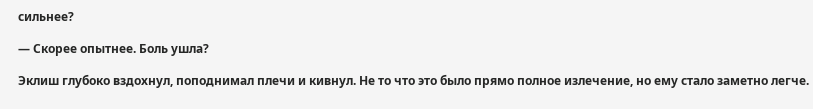сильнее?

— Скорее опытнее. Боль ушла?

Эклиш глубоко вздохнул, поподнимал плечи и кивнул. Не то что это было прямо полное излечение, но ему стало заметно легче.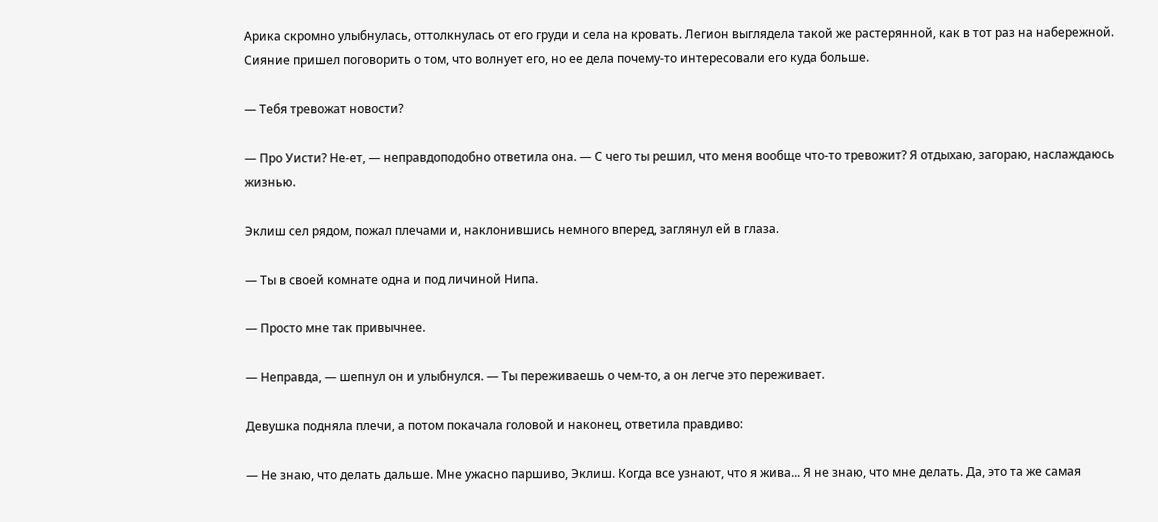Арика скромно улыбнулась, оттолкнулась от его груди и села на кровать. Легион выглядела такой же растерянной, как в тот раз на набережной. Сияние пришел поговорить о том, что волнует его, но ее дела почему-то интересовали его куда больше.

— Тебя тревожат новости?

— Про Уисти? Не-ет, — неправдоподобно ответила она. — С чего ты решил, что меня вообще что-то тревожит? Я отдыхаю, загораю, наслаждаюсь жизнью.

Эклиш сел рядом, пожал плечами и, наклонившись немного вперед, заглянул ей в глаза.

— Ты в своей комнате одна и под личиной Нипа.

— Просто мне так привычнее.

— Неправда, — шепнул он и улыбнулся. — Ты переживаешь о чем-то, а он легче это переживает.

Девушка подняла плечи, а потом покачала головой и наконец, ответила правдиво:

— Не знаю, что делать дальше. Мне ужасно паршиво, Эклиш. Когда все узнают, что я жива... Я не знаю, что мне делать. Да, это та же самая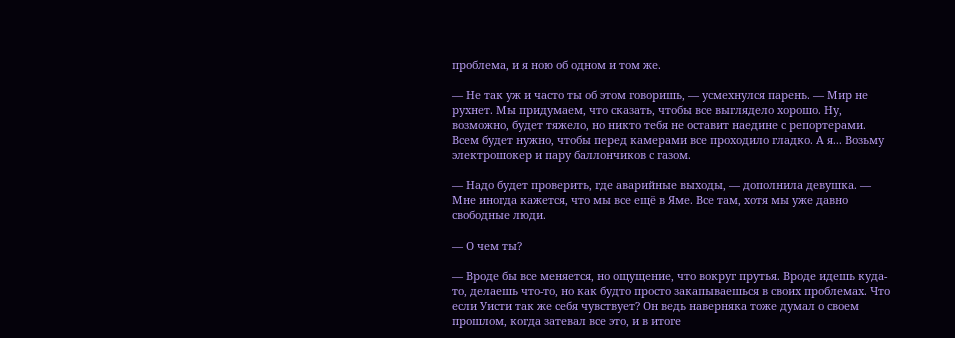проблема, и я ною об одном и том же.

— Не так уж и часто ты об этом говоришь, — усмехнулся парень. — Мир не рухнет. Мы придумаем, что сказать, чтобы все выглядело хорошо. Ну, возможно, будет тяжело, но никто тебя не оставит наедине с репортерами. Всем будет нужно, чтобы перед камерами все проходило гладко. А я... Возьму электрошокер и пару баллончиков с газом.

— Надо будет проверить, где аварийные выходы, — дополнила девушка. — Мне иногда кажется, что мы все ещё в Яме. Все там, хотя мы уже давно свободные люди.

— О чем ты?

— Вроде бы все меняется, но ощущение, что вокруг прутья. Вроде идешь куда-то, делаешь что-то, но как будто просто закапываешься в своих проблемах. Что если Уисти так же себя чувствует? Он ведь наверняка тоже думал о своем прошлом, когда затевал все это, и в итоге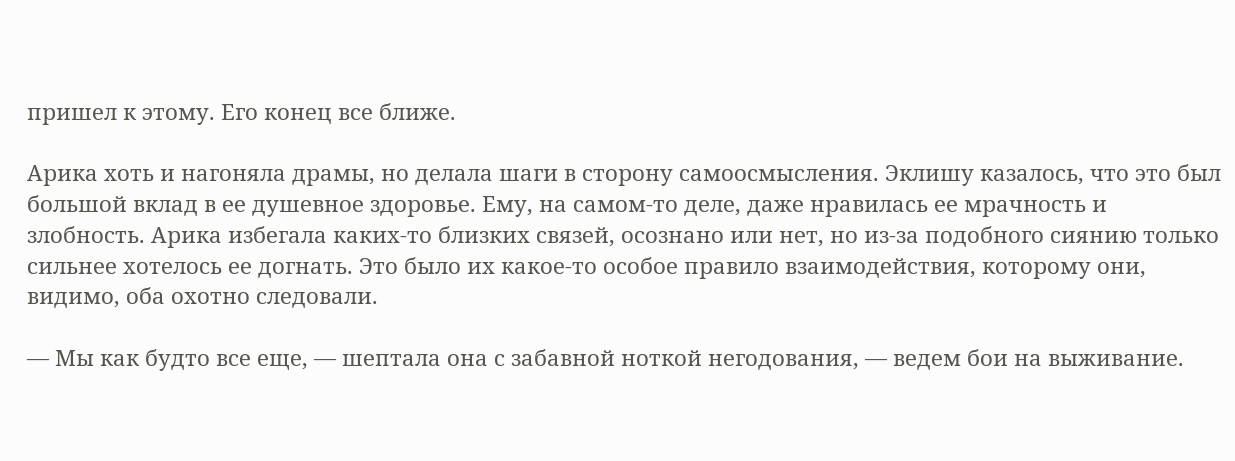пришел к этому. Его конец все ближе.

Арика хоть и нагоняла драмы, но делала шаги в сторону самоосмысления. Эклишу казалось, что это был большой вклад в ее душевное здоровье. Ему, на самом-то деле, даже нравилась ее мрачность и злобность. Арика избегала каких-то близких связей, осознано или нет, но из-за подобного сиянию только сильнее хотелось ее догнать. Это было их какое-то особое правило взаимодействия, которому они, видимо, оба охотно следовали.

— Мы как будто все еще, — шептала она с забавной ноткой негодования, — ведем бои на выживание.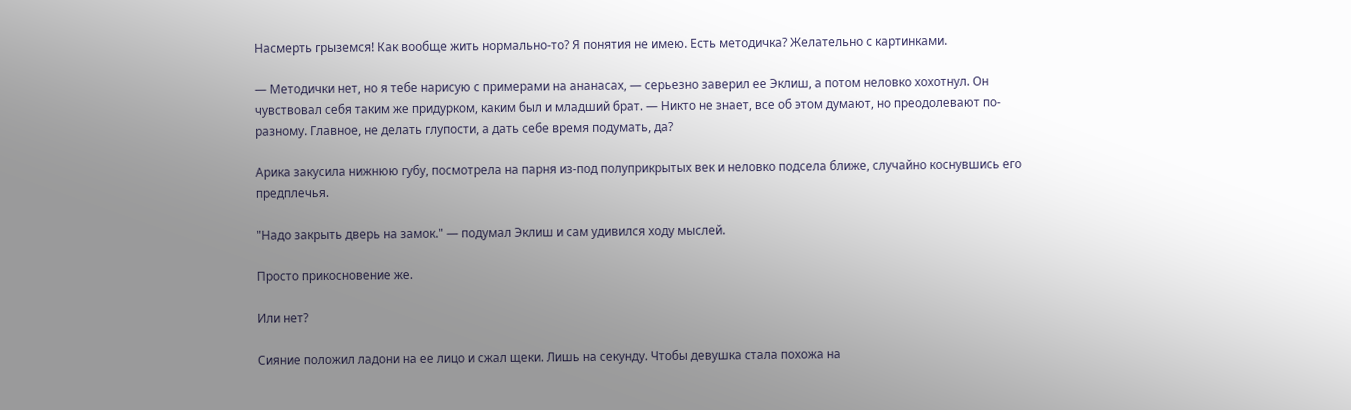Насмерть грыземся! Как вообще жить нормально-то? Я понятия не имею. Есть методичка? Желательно с картинками.

— Методички нет, но я тебе нарисую с примерами на ананасах, — серьезно заверил ее Эклиш, а потом неловко хохотнул. Он чувствовал себя таким же придурком, каким был и младший брат. — Никто не знает, все об этом думают, но преодолевают по-разному. Главное, не делать глупости, а дать себе время подумать, да?

Арика закусила нижнюю губу, посмотрела на парня из-под полуприкрытых век и неловко подсела ближе, случайно коснувшись его предплечья.

"Надо закрыть дверь на замок." — подумал Эклиш и сам удивился ходу мыслей.

Просто прикосновение же.

Или нет?

Сияние положил ладони на ее лицо и сжал щеки. Лишь на секунду. Чтобы девушка стала похожа на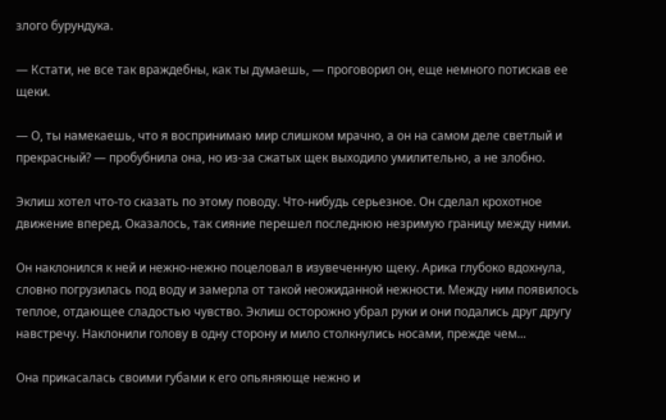злого бурундука.

— Кстати, не все так враждебны, как ты думаешь, — проговорил он, еще немного потискав ее щеки.

— О, ты намекаешь, что я воспринимаю мир слишком мрачно, а он на самом деле светлый и прекрасный? — пробубнила она, но из-за сжатых щек выходило умилительно, а не злобно.

Эклиш хотел что-то сказать по этому поводу. Что-нибудь серьезное. Он сделал крохотное движение вперед. Оказалось, так сияние перешел последнюю незримую границу между ними.

Он наклонился к ней и нежно-нежно поцеловал в изувеченную щеку. Арика глубоко вдохнула, словно погрузилась под воду и замерла от такой неожиданной нежности. Между ним появилось теплое, отдающее сладостью чувство. Эклиш осторожно убрал руки и они подались друг другу навстречу. Наклонили голову в одну сторону и мило столкнулись носами, прежде чем...

Она прикасалась своими губами к его опьяняюще нежно и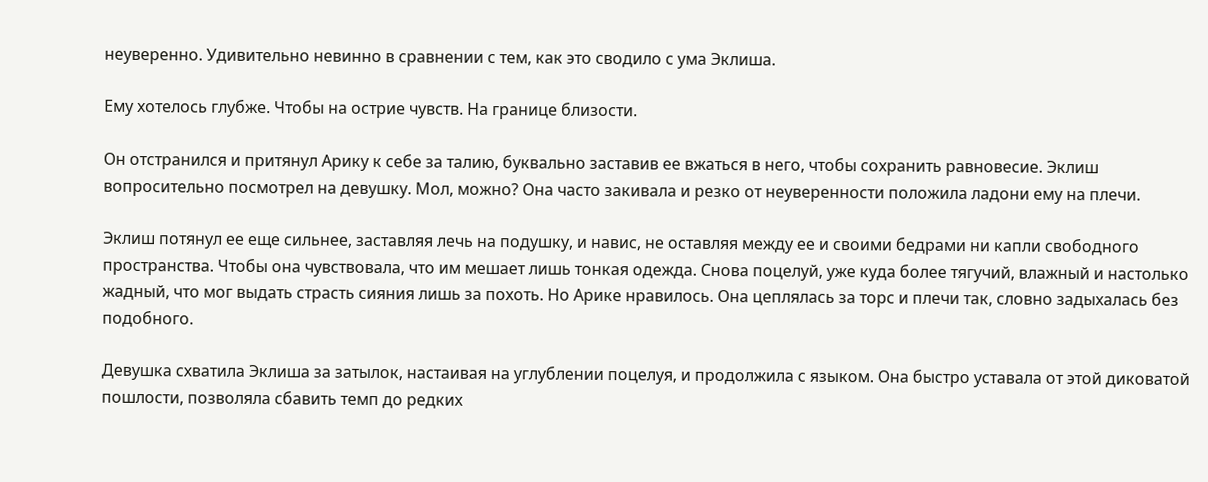неуверенно. Удивительно невинно в сравнении с тем, как это сводило с ума Эклиша.

Ему хотелось глубже. Чтобы на острие чувств. На границе близости.

Он отстранился и притянул Арику к себе за талию, буквально заставив ее вжаться в него, чтобы сохранить равновесие. Эклиш вопросительно посмотрел на девушку. Мол, можно? Она часто закивала и резко от неуверенности положила ладони ему на плечи.

Эклиш потянул ее еще сильнее, заставляя лечь на подушку, и навис, не оставляя между ее и своими бедрами ни капли свободного пространства. Чтобы она чувствовала, что им мешает лишь тонкая одежда. Снова поцелуй, уже куда более тягучий, влажный и настолько жадный, что мог выдать страсть сияния лишь за похоть. Но Арике нравилось. Она цеплялась за торс и плечи так, словно задыхалась без подобного.

Девушка схватила Эклиша за затылок, настаивая на углублении поцелуя, и продолжила с языком. Она быстро уставала от этой диковатой пошлости, позволяла сбавить темп до редких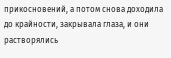прикосновений, а потом снова доходила до крайности, закрывала глаза, и они растворялись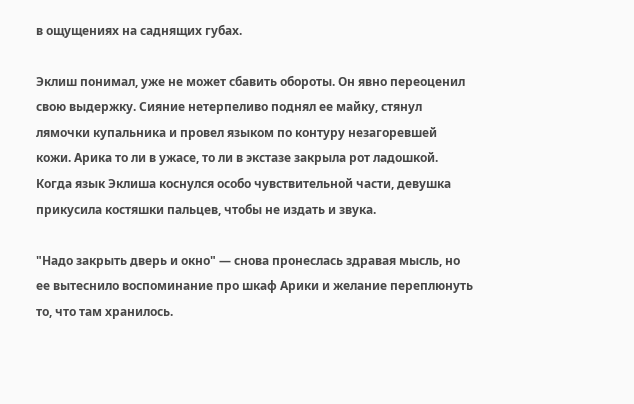в ощущениях на саднящих губах.

Эклиш понимал, уже не может сбавить обороты. Он явно переоценил свою выдержку. Сияние нетерпеливо поднял ее майку, стянул лямочки купальника и провел языком по контуру незагоревшей кожи. Арика то ли в ужасе, то ли в экстазе закрыла рот ладошкой. Когда язык Эклиша коснулся особо чувствительной части, девушка прикусила костяшки пальцев, чтобы не издать и звука.

"Надо закрыть дверь и окно" — снова пронеслась здравая мысль, но ее вытеснило воспоминание про шкаф Арики и желание переплюнуть то, что там хранилось.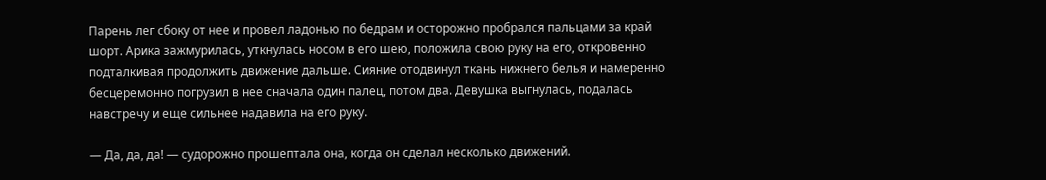Парень лег сбоку от нее и провел ладонью по бедрам и осторожно пробрался пальцами за край шорт. Арика зажмурилась, уткнулась носом в его шею, положила свою руку на его, откровенно подталкивая продолжить движение дальше. Сияние отодвинул ткань нижнего белья и намеренно бесцеремонно погрузил в нее сначала один палец, потом два. Девушка выгнулась, подалась навстречу и еще сильнее надавила на его руку.

— Да, да, да! — судорожно прошептала она, когда он сделал несколько движений.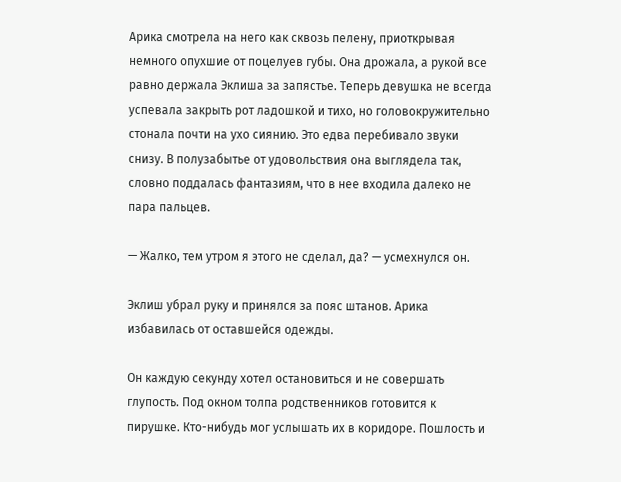Арика смотрела на него как сквозь пелену, приоткрывая немного опухшие от поцелуев губы. Она дрожала, а рукой все равно держала Эклиша за запястье. Теперь девушка не всегда успевала закрыть рот ладошкой и тихо, но головокружительно стонала почти на ухо сиянию. Это едва перебивало звуки снизу. В полузабытье от удовольствия она выглядела так, словно поддалась фантазиям, что в нее входила далеко не пара пальцев.

— Жалко, тем утром я этого не сделал, да? — усмехнулся он.

Эклиш убрал руку и принялся за пояс штанов. Арика избавилась от оставшейся одежды.

Он каждую секунду хотел остановиться и не совершать глупость. Под окном толпа родственников готовится к пирушке. Кто-нибудь мог услышать их в коридоре. Пошлость и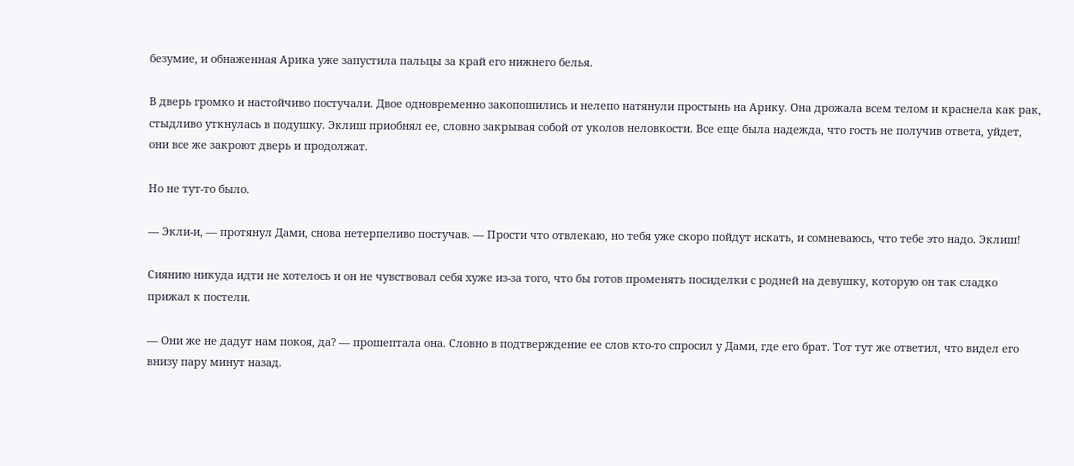безумие, и обнаженная Арика уже запустила пальцы за край его нижнего белья.

В дверь громко и настойчиво постучали. Двое одновременно закопошились и нелепо натянули простынь на Арику. Она дрожала всем телом и краснела как рак, стыдливо уткнулась в подушку. Эклиш приобнял ее, словно закрывая собой от уколов неловкости. Все еще была надежда, что гость не получив ответа, уйдет, они все же закроют дверь и продолжат.

Но не тут-то было.

— Экли-и, — протянул Дами, снова нетерпеливо постучав. — Прости что отвлекаю, но тебя уже скоро пойдут искать, и сомневаюсь, что тебе это надо. Эклиш!

Сиянию никуда идти не хотелось и он не чувствовал себя хуже из-за того, что бы готов променять посиделки с родней на девушку, которую он так сладко прижал к постели.

— Они же не дадут нам покоя, да? — прошептала она. Словно в подтверждение ее слов кто-то спросил у Дами, где его брат. Тот тут же ответил, что видел его внизу пару минут назад.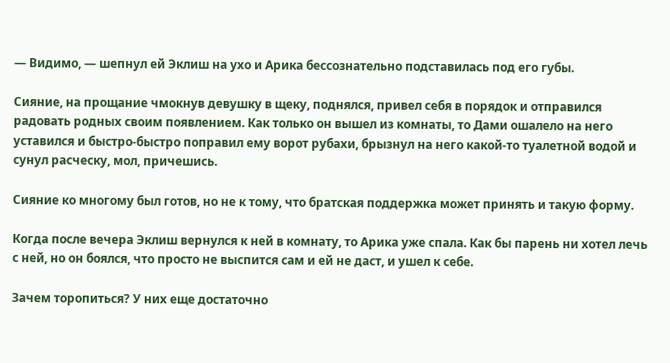— Видимо, — шепнул ей Эклиш на ухо и Арика бессознательно подставилась под его губы.

Сияние, на прощание чмокнув девушку в щеку, поднялся, привел себя в порядок и отправился радовать родных своим появлением. Как только он вышел из комнаты, то Дами ошалело на него уставился и быстро-быстро поправил ему ворот рубахи, брызнул на него какой-то туалетной водой и сунул расческу, мол, причешись.

Сияние ко многому был готов, но не к тому, что братская поддержка может принять и такую форму.

Когда после вечера Эклиш вернулся к ней в комнату, то Арика уже спала. Как бы парень ни хотел лечь с ней, но он боялся, что просто не выспится сам и ей не даст, и ушел к себе.

Зачем торопиться? У них еще достаточно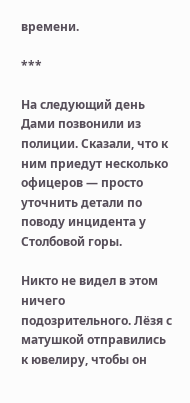времени.

***

На следующий день Дами позвонили из полиции. Сказали, что к ним приедут несколько офицеров — просто уточнить детали по поводу инцидента у Столбовой горы.

Никто не видел в этом ничего подозрительного. Лёзя с матушкой отправились к ювелиру, чтобы он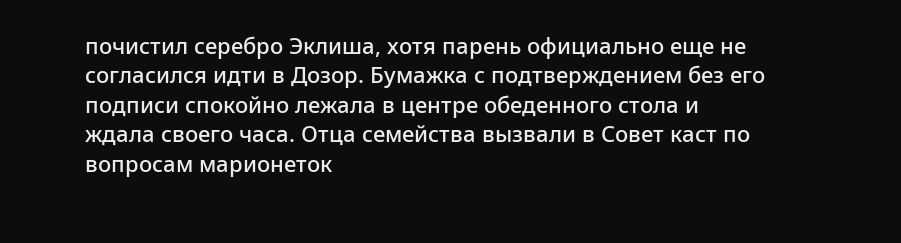почистил серебро Эклиша, хотя парень официально еще не согласился идти в Дозор. Бумажка с подтверждением без его подписи спокойно лежала в центре обеденного стола и ждала своего часа. Отца семейства вызвали в Совет каст по вопросам марионеток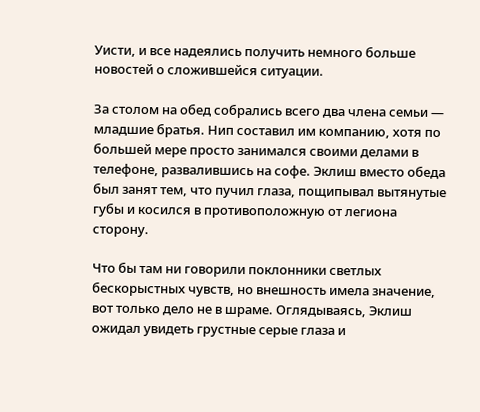Уисти, и все надеялись получить немного больше новостей о сложившейся ситуации.

За столом на обед собрались всего два члена семьи — младшие братья. Нип составил им компанию, хотя по большей мере просто занимался своими делами в телефоне, развалившись на софе. Эклиш вместо обеда был занят тем, что пучил глаза, пощипывал вытянутые губы и косился в противоположную от легиона сторону.

Что бы там ни говорили поклонники светлых бескорыстных чувств, но внешность имела значение, вот только дело не в шраме. Оглядываясь, Эклиш ожидал увидеть грустные серые глаза и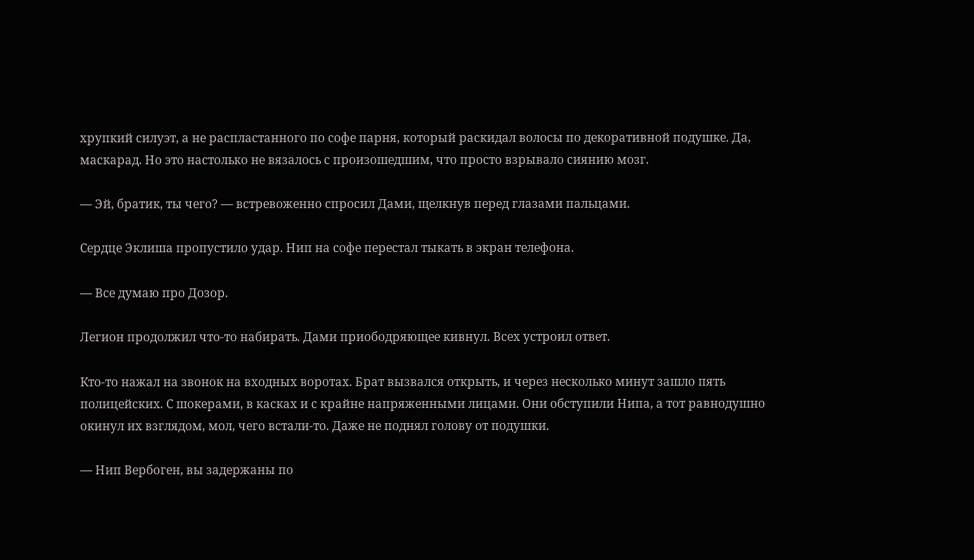хрупкий силуэт, а не распластанного по софе парня, который раскидал волосы по декоративной подушке. Да, маскарад. Но это настолько не вязалось с произошедшим, что просто взрывало сиянию мозг.

— Эй, братик, ты чего? — встревоженно спросил Дами, щелкнув перед глазами пальцами.

Сердце Эклиша пропустило удар. Нип на софе перестал тыкать в экран телефона.

— Все думаю про Дозор.

Легион продолжил что-то набирать. Дами приободряющее кивнул. Всех устроил ответ.

Кто-то нажал на звонок на входных воротах. Брат вызвался открыть, и через несколько минут зашло пять полицейских. С шокерами, в касках и с крайне напряженными лицами. Они обступили Нипа, а тот равнодушно окинул их взглядом, мол, чего встали-то. Даже не поднял голову от подушки.

— Нип Вербоген, вы задержаны по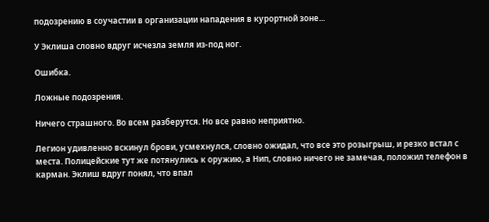подозрению в соучастии в организации нападения в курортной зоне...

У Эклиша словно вдруг исчезла земля из-под ног.

Ошибка.

Ложные подозрения.

Ничего страшного. Во всем разберутся. Но все равно неприятно.

Легион удивленно вскинул брови, усмехнулся, словно ожидал, что все это розыгрыш, и резко встал с места. Полицейские тут же потянулись к оружию, а Нип, словно ничего не замечая, положил телефон в карман. Эклиш вдруг понял, что впал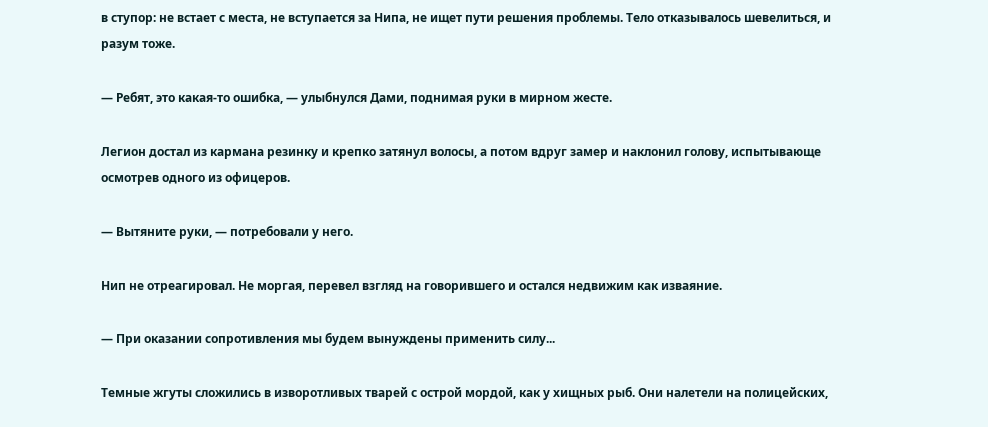в ступор: не встает с места, не вступается за Нипа, не ищет пути решения проблемы. Тело отказывалось шевелиться, и разум тоже.

— Ребят, это какая-то ошибка, — улыбнулся Дами, поднимая руки в мирном жесте.

Легион достал из кармана резинку и крепко затянул волосы, а потом вдруг замер и наклонил голову, испытывающе осмотрев одного из офицеров.

— Вытяните руки, — потребовали у него.

Нип не отреагировал. Не моргая, перевел взгляд на говорившего и остался недвижим как изваяние.

— При оказании сопротивления мы будем вынуждены применить силу...

Темные жгуты сложились в изворотливых тварей с острой мордой, как у хищных рыб. Они налетели на полицейских,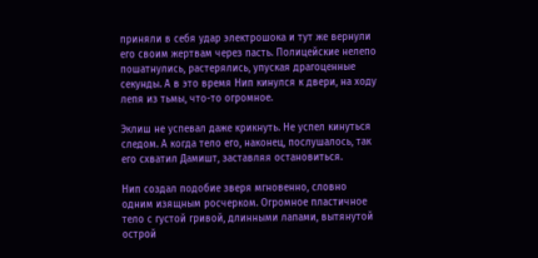приняли в себя удар электрошока и тут же вернули его своим жертвам через пасть. Полицейские нелепо пошатнулись, растерялись, упуская драгоценные секунды. А в это время Нип кинулся к двери, на ходу лепя из тьмы, что-то огромное.

Эклиш не успевал даже крикнуть. Не успел кинуться следом. А когда тело его, наконец, послушалось, так его схватил Дамишт, заставляя остановиться.

Нип создал подобие зверя мгновенно, словно одним изящным росчерком. Огромное пластичное тело с густой гривой, длинными лапами, вытянутой острой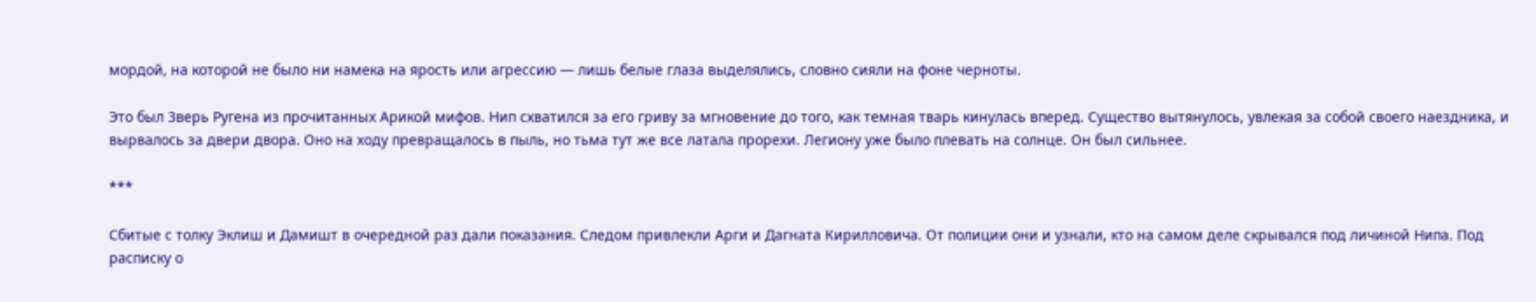мордой, на которой не было ни намека на ярость или агрессию — лишь белые глаза выделялись, словно сияли на фоне черноты.

Это был Зверь Ругена из прочитанных Арикой мифов. Нип схватился за его гриву за мгновение до того, как темная тварь кинулась вперед. Существо вытянулось, увлекая за собой своего наездника, и вырвалось за двери двора. Оно на ходу превращалось в пыль, но тьма тут же все латала прорехи. Легиону уже было плевать на солнце. Он был сильнее.

***

Сбитые с толку Эклиш и Дамишт в очередной раз дали показания. Следом привлекли Арги и Дагната Кирилловича. От полиции они и узнали, кто на самом деле скрывался под личиной Нипа. Под расписку о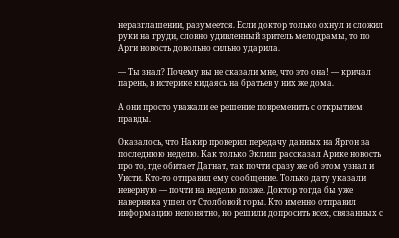неразглашении, разумеется. Если доктор только охнул и сложил руки на груди, словно удивленный зритель мелодрамы, то по Арги новость довольно сильно ударила.

— Ты знал? Почему вы не сказали мне, что это она! — кричал парень, в истерике кидаясь на братьев у них же дома.

А они просто уважали ее решение повременить с открытием правды.

Оказалось, что Накир проверил передачу данных на Яргон за последнюю неделю. Как только Эклиш рассказал Арике новость про то, где обитает Дагнат, так почти сразу же об этом узнал и Уисти. Кто-то отправил ему сообщение. Только дату указали неверную — почти на неделю позже. Доктор тогда бы уже наверняка ушел от Столбовой горы. Кто именно отправил информацию непонятно, но решили допросить всех, связанных с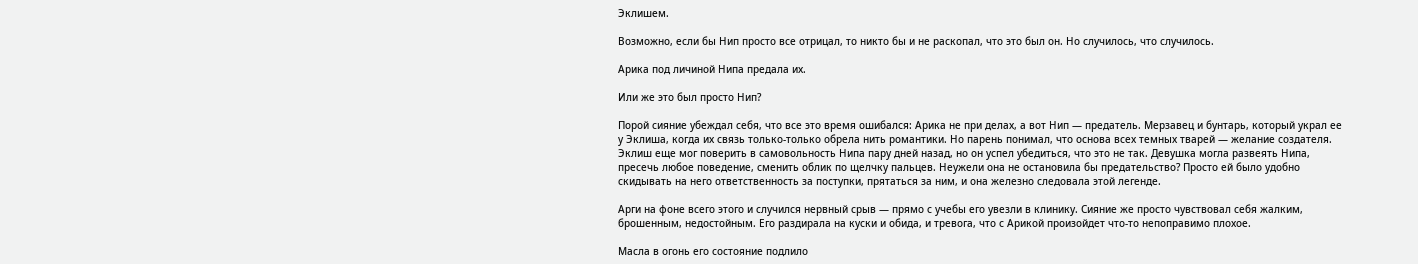Эклишем.

Возможно, если бы Нип просто все отрицал, то никто бы и не раскопал, что это был он. Но случилось, что случилось.

Арика под личиной Нипа предала их.

Или же это был просто Нип?

Порой сияние убеждал себя, что все это время ошибался: Арика не при делах, а вот Нип — предатель. Мерзавец и бунтарь, который украл ее у Эклиша, когда их связь только-только обрела нить романтики. Но парень понимал, что основа всех темных тварей — желание создателя. Эклиш еще мог поверить в самовольность Нипа пару дней назад, но он успел убедиться, что это не так. Девушка могла развеять Нипа, пресечь любое поведение, сменить облик по щелчку пальцев. Неужели она не остановила бы предательство? Просто ей было удобно скидывать на него ответственность за поступки, прятаться за ним, и она железно следовала этой легенде.

Арги на фоне всего этого и случился нервный срыв — прямо с учебы его увезли в клинику. Сияние же просто чувствовал себя жалким, брошенным, недостойным. Его раздирала на куски и обида, и тревога, что с Арикой произойдет что-то непоправимо плохое.

Масла в огонь его состояние подлило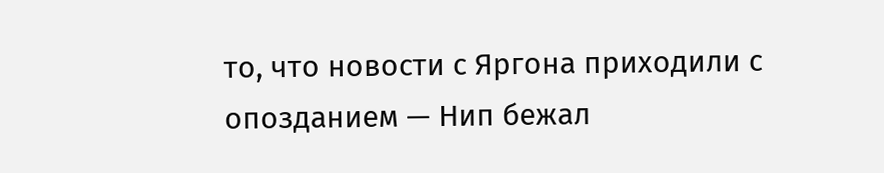то, что новости с Яргона приходили с опозданием — Нип бежал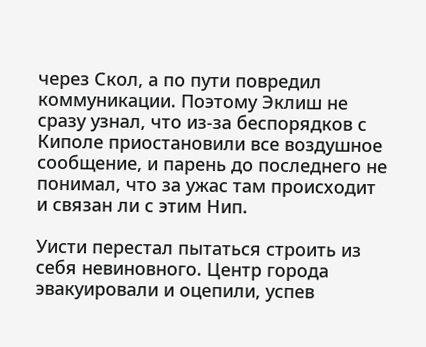через Скол, а по пути повредил коммуникации. Поэтому Эклиш не сразу узнал, что из-за беспорядков с Киполе приостановили все воздушное сообщение, и парень до последнего не понимал, что за ужас там происходит и связан ли с этим Нип.

Уисти перестал пытаться строить из себя невиновного. Центр города эвакуировали и оцепили, успев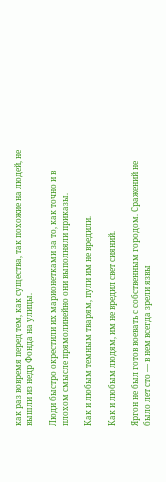как раз вовремя перед тем, как существа, так похожие на людей, не вышли из недр Фонда на улицы.

Люди быстро окрестили их марионетками за то, как точно и в плохом смысле прямолинейно они выполняли приказы.

Как и любым темным тварям, пули им не вредили.

Как и любым людям, им не вредил свет сияний.

Яргон не был готов воевать с собственным городом. Сражений не было лет сто — в нем всегда зрели язвы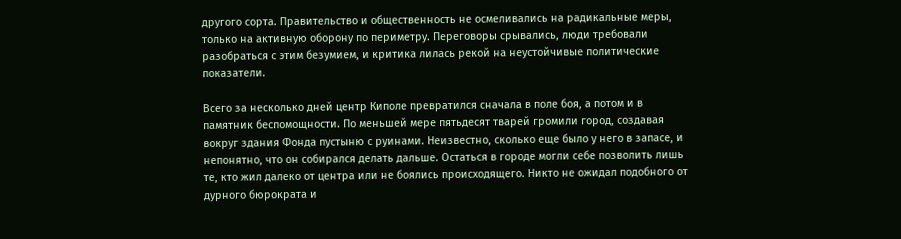другого сорта. Правительство и общественность не осмеливались на радикальные меры, только на активную оборону по периметру. Переговоры срывались, люди требовали разобраться с этим безумием, и критика лилась рекой на неустойчивые политические показатели.

Всего за несколько дней центр Киполе превратился сначала в поле боя, а потом и в памятник беспомощности. По меньшей мере пятьдесят тварей громили город, создавая вокруг здания Фонда пустыню с руинами. Неизвестно, сколько еще было у него в запасе, и непонятно, что он собирался делать дальше. Остаться в городе могли себе позволить лишь те, кто жил далеко от центра или не боялись происходящего. Никто не ожидал подобного от дурного бюрократа и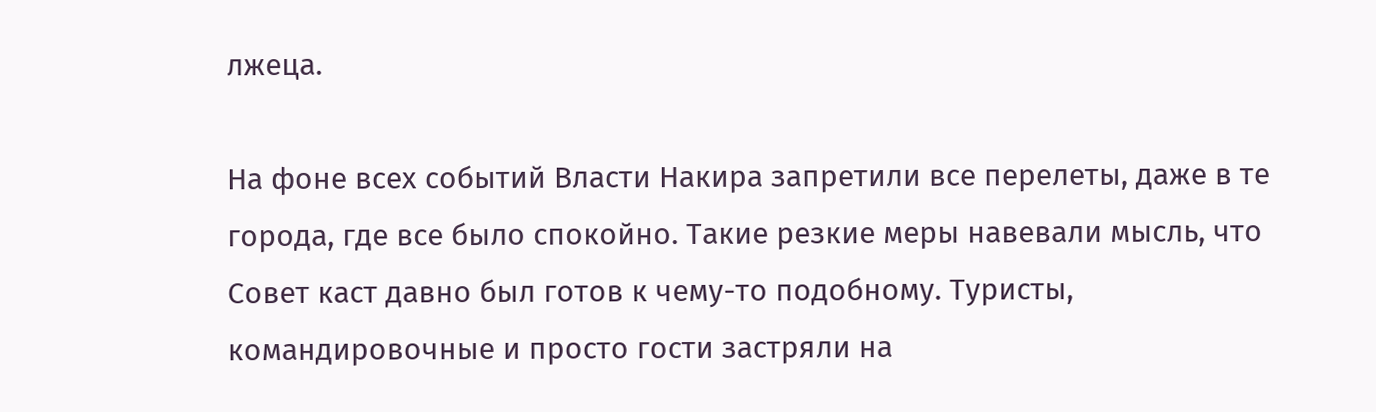лжеца.

На фоне всех событий Власти Накира запретили все перелеты, даже в те города, где все было спокойно. Такие резкие меры навевали мысль, что Совет каст давно был готов к чему-то подобному. Туристы, командировочные и просто гости застряли на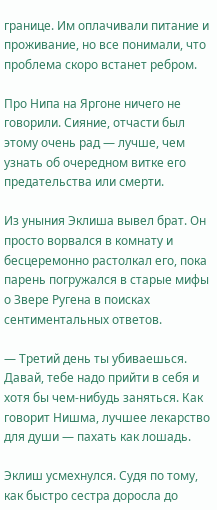границе. Им оплачивали питание и проживание, но все понимали, что проблема скоро встанет ребром.

Про Нипа на Яргоне ничего не говорили. Сияние, отчасти был этому очень рад — лучше, чем узнать об очередном витке его предательства или смерти.

Из уныния Эклиша вывел брат. Он просто ворвался в комнату и бесцеремонно растолкал его, пока парень погружался в старые мифы о Звере Ругена в поисках сентиментальных ответов.

— Третий день ты убиваешься. Давай, тебе надо прийти в себя и хотя бы чем-нибудь заняться. Как говорит Нишма, лучшее лекарство для души — пахать как лошадь.

Эклиш усмехнулся. Судя по тому, как быстро сестра доросла до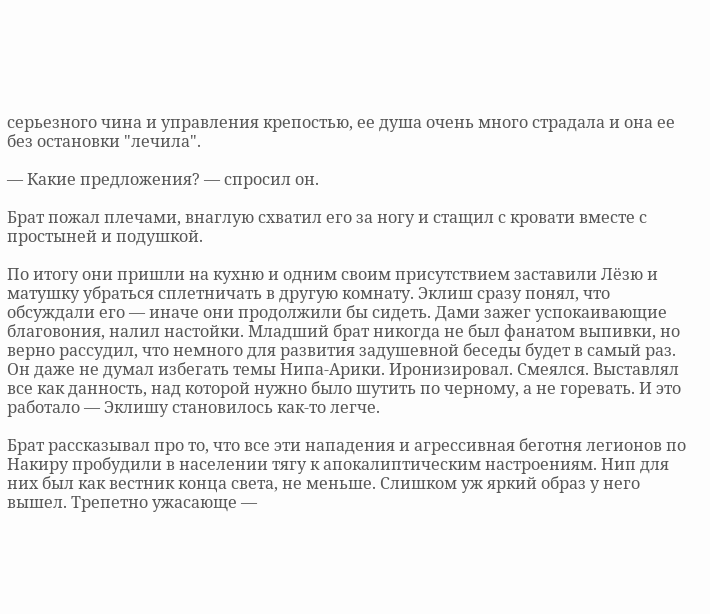серьезного чина и управления крепостью, ее душа очень много страдала и она ее без остановки "лечила".

— Какие предложения? — спросил он.

Брат пожал плечами, внаглую схватил его за ногу и стащил с кровати вместе с простыней и подушкой.

По итогу они пришли на кухню и одним своим присутствием заставили Лёзю и матушку убраться сплетничать в другую комнату. Эклиш сразу понял, что обсуждали его — иначе они продолжили бы сидеть. Дами зажег успокаивающие благовония, налил настойки. Младший брат никогда не был фанатом выпивки, но верно рассудил, что немного для развития задушевной беседы будет в самый раз. Он даже не думал избегать темы Нипа-Арики. Иронизировал. Смеялся. Выставлял все как данность, над которой нужно было шутить по черному, а не горевать. И это работало — Эклишу становилось как-то легче.

Брат рассказывал про то, что все эти нападения и агрессивная беготня легионов по Накиру пробудили в населении тягу к апокалиптическим настроениям. Нип для них был как вестник конца света, не меньше. Слишком уж яркий образ у него вышел. Трепетно ужасающе —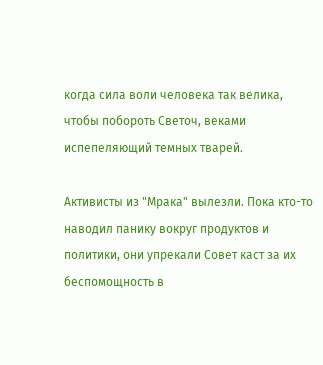когда сила воли человека так велика, чтобы побороть Светоч, веками испепеляющий темных тварей.

Активисты из "Мрака" вылезли. Пока кто-то наводил панику вокруг продуктов и политики, они упрекали Совет каст за их беспомощность в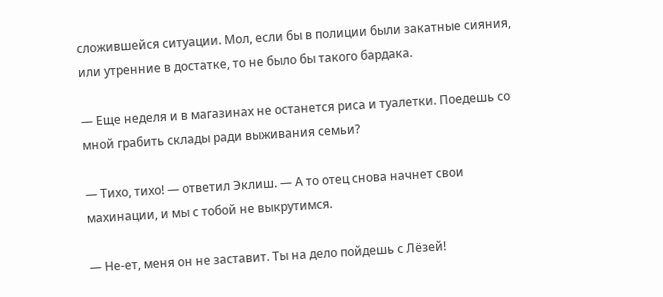сложившейся ситуации. Мол, если бы в полиции были закатные сияния, или утренние в достатке, то не было бы такого бардака.

— Еще неделя и в магазинах не останется риса и туалетки. Поедешь со мной грабить склады ради выживания семьи?

— Тихо, тихо! — ответил Эклиш. — А то отец снова начнет свои махинации, и мы с тобой не выкрутимся.

— Не-ет, меня он не заставит. Ты на дело пойдешь с Лёзей!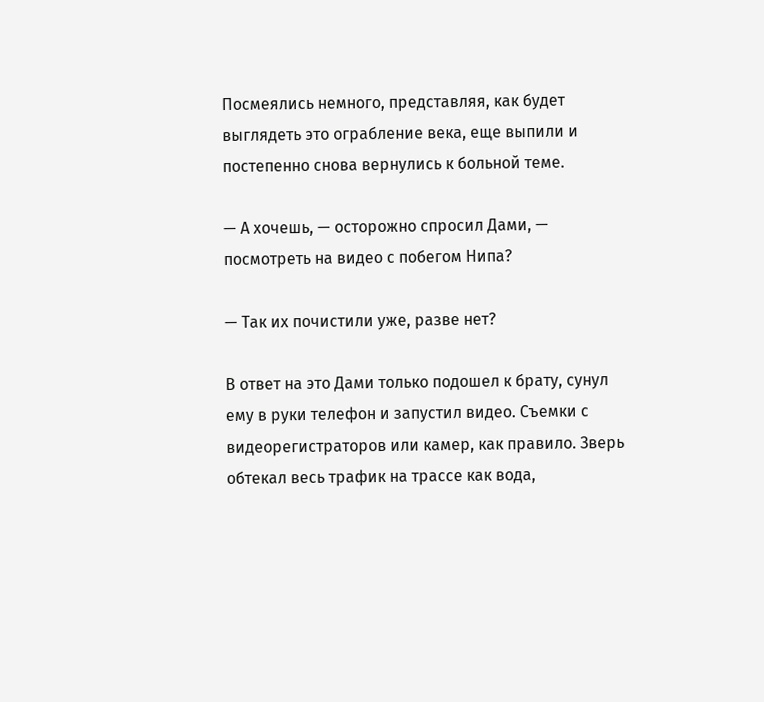Посмеялись немного, представляя, как будет выглядеть это ограбление века, еще выпили и постепенно снова вернулись к больной теме.

— А хочешь, — осторожно спросил Дами, — посмотреть на видео с побегом Нипа?

— Так их почистили уже, разве нет?

В ответ на это Дами только подошел к брату, сунул ему в руки телефон и запустил видео. Съемки с видеорегистраторов или камер, как правило. Зверь обтекал весь трафик на трассе как вода,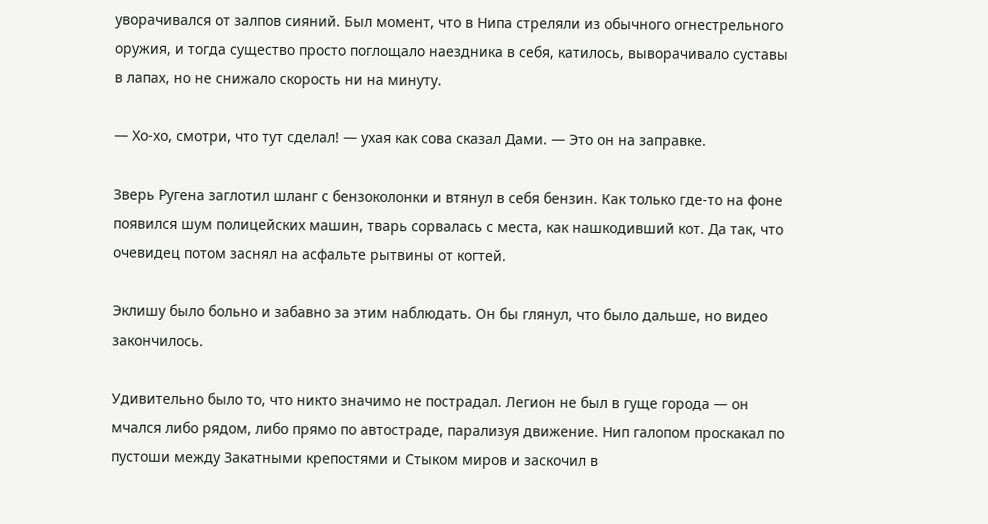уворачивался от залпов сияний. Был момент, что в Нипа стреляли из обычного огнестрельного оружия, и тогда существо просто поглощало наездника в себя, катилось, выворачивало суставы в лапах, но не снижало скорость ни на минуту.

— Хо-хо, смотри, что тут сделал! — ухая как сова сказал Дами. — Это он на заправке.

Зверь Ругена заглотил шланг с бензоколонки и втянул в себя бензин. Как только где-то на фоне появился шум полицейских машин, тварь сорвалась с места, как нашкодивший кот. Да так, что очевидец потом заснял на асфальте рытвины от когтей.

Эклишу было больно и забавно за этим наблюдать. Он бы глянул, что было дальше, но видео закончилось.

Удивительно было то, что никто значимо не пострадал. Легион не был в гуще города — он мчался либо рядом, либо прямо по автостраде, парализуя движение. Нип галопом проскакал по пустоши между Закатными крепостями и Стыком миров и заскочил в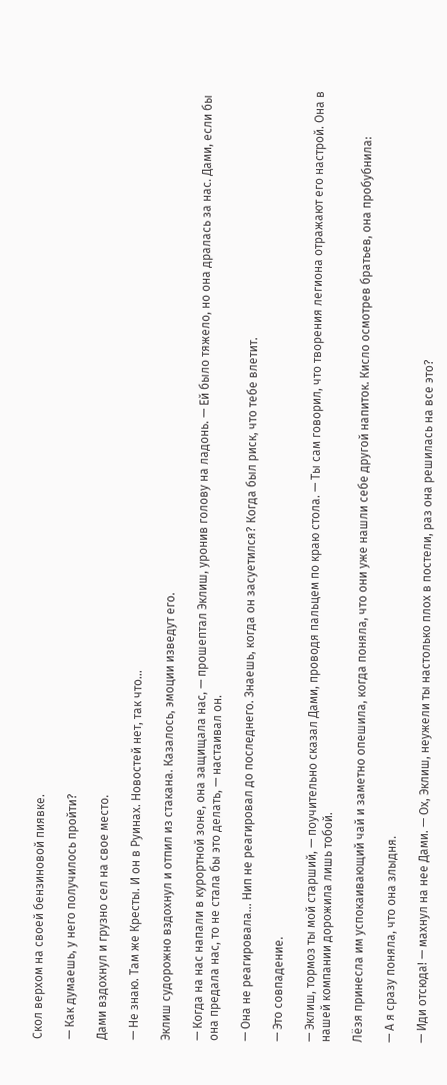Скол верхом на своей бензиновой пиявке.

— Как думаешь, у него получилось пройти?

Дами вздохнул и грузно сел на свое место.

— Не знаю. Там же Кресты. И он в Руинах. Новостей нет, так что...

Эклиш судорожно вздохнул и отпил из стакана. Казалось, эмоции изведут его.

— Когда на нас напали в курортной зоне, она защищала нас, — прошептал Эклиш, уронив голову на ладонь. — Ей было тяжело, но она дралась за нас. Дами, если бы она предала нас, то не стала бы это делать, — настаивал он.

— Она не реагировала... Нип не реагировал до последнего. Знаешь, когда он засуетился? Когда был риск, что тебе влетит.

— Это совпадение.

— Эклиш, тормоз ты мой старший, — поучительно сказал Дами, проводя пальцем по краю стола. — Ты сам говорил, что творения легиона отражают его настрой. Она в нашей компании дорожила лишь тобой.

Лёзя принесла им успокаивающий чай и заметно опешила, когда поняла, что они уже нашли себе другой напиток. Кисло осмотрев братьев, она пробубнила:

— А я сразу поняла, что она злыдня.

— Иди отсюда! — махнул на нее Дами. — Ох, Эклиш, неужели ты настолько плох в постели, раз она решилась на все это?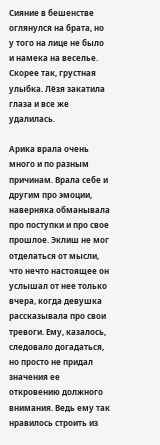Сияние в бешенстве оглянулся на брата, но у того на лице не было и намека на веселье. Скорее так, грустная улыбка. Лёзя закатила глаза и все же удалилась.

Арика врала очень много и по разным причинам. Врала себе и другим про эмоции, наверняка обманывала про поступки и про свое прошлое. Эклиш не мог отделаться от мысли, что нечто настоящее он услышал от нее только вчера, когда девушка рассказывала про свои тревоги. Ему, казалось, следовало догадаться, но просто не придал значения ее откровению должного внимания. Ведь ему так нравилось строить из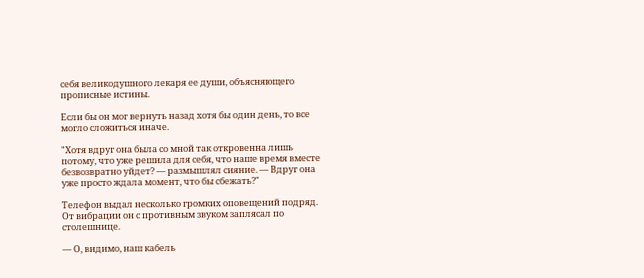себя великодушного лекаря ее души, объясняющего прописные истины.

Если бы он мог вернуть назад хотя бы один день, то все могло сложиться иначе.

"Хотя вдруг она была со мной так откровенна лишь потому, что уже решила для себя, что наше время вместе безвозвратно уйдет? — размышлял сияние. — Вдруг она уже просто ждала момент, что бы сбежать?"

Телефон выдал несколько громких оповещений подряд. От вибрации он с противным звуком заплясал по столешнице.

— О, видимо, наш кабель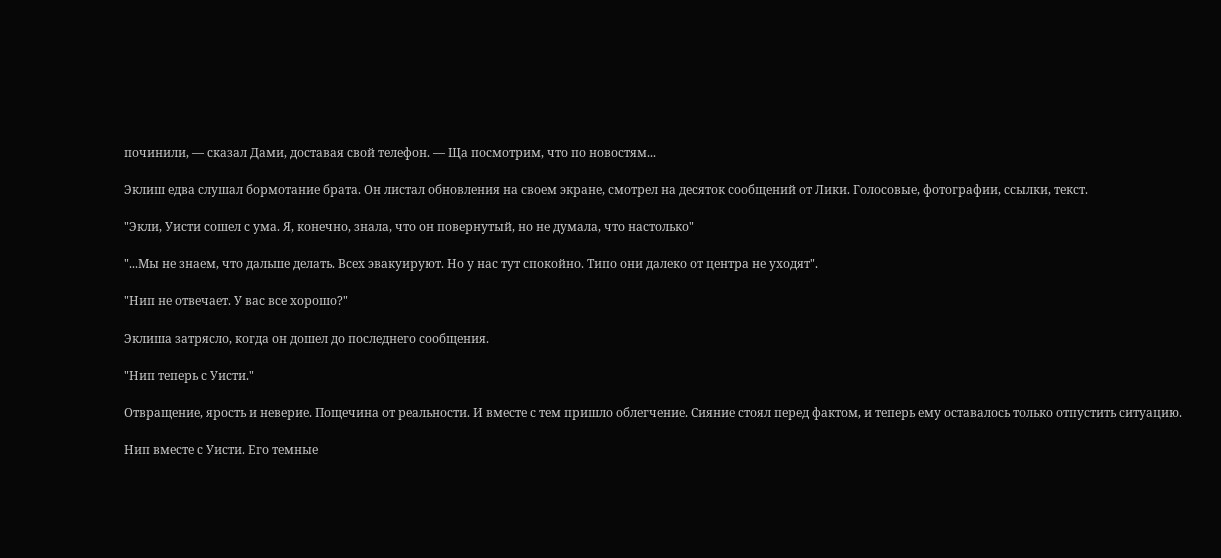починили, — сказал Дами, доставая свой телефон. — Ща посмотрим, что по новостям...

Эклиш едва слушал бормотание брата. Он листал обновления на своем экране, смотрел на десяток сообщений от Лики. Голосовые, фотографии, ссылки, текст.

"Экли, Уисти сошел с ума. Я, конечно, знала, что он повернутый, но не думала, что настолько"

"...Мы не знаем, что дальше делать. Всех эвакуируют. Но у нас тут спокойно. Типо они далеко от центра не уходят".

"Нип не отвечает. У вас все хорошо?"

Эклиша затрясло, когда он дошел до последнего сообщения.

"Нип теперь с Уисти."

Отвращение, ярость и неверие. Пощечина от реальности. И вместе с тем пришло облегчение. Сияние стоял перед фактом, и теперь ему оставалось только отпустить ситуацию.

Нип вместе с Уисти. Его темные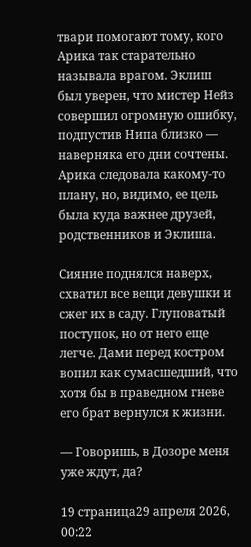твари помогают тому, кого Арика так старательно называла врагом. Эклиш был уверен, что мистер Нейз совершил огромную ошибку, подпустив Нипа близко — наверняка его дни сочтены. Арика следовала какому-то плану, но, видимо, ее цель была куда важнее друзей, родственников и Эклиша.

Сияние поднялся наверх, схватил все вещи девушки и сжег их в саду. Глуповатый поступок, но от него еще легче. Дами перед костром вопил как сумасшедший, что хотя бы в праведном гневе его брат вернулся к жизни.

— Говоришь, в Дозоре меня уже ждут, да?

19 страница29 апреля 2026, 00:22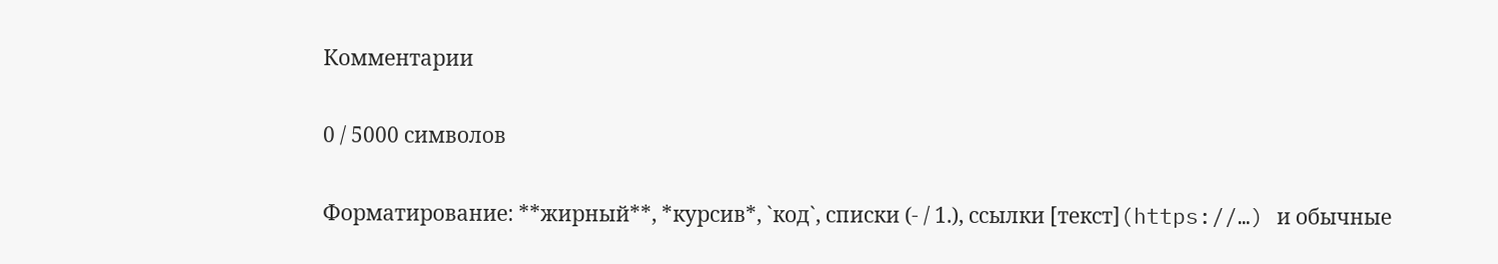Комментарии

0 / 5000 символов

Форматирование: **жирный**, *курсив*, `код`, списки (- / 1.), ссылки [текст](https://…) и обычные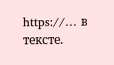https://… в тексте.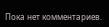Пока нет комментариев.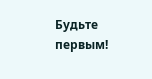Будьте первым!